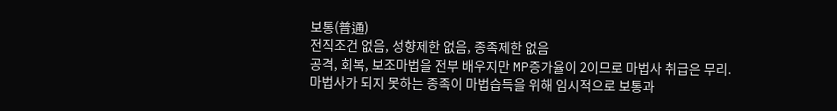보통(普通)
전직조건 없음, 성향제한 없음, 종족제한 없음
공격, 회복, 보조마법을 전부 배우지만 MP증가율이 2이므로 마법사 취급은 무리.
마법사가 되지 못하는 종족이 마법습득을 위해 임시적으로 보통과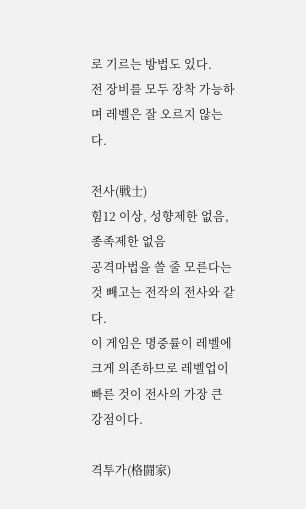로 기르는 방법도 있다.
전 장비를 모두 장착 가능하며 레벨은 잘 오르지 않는다.

전사(戦士)
힘12 이상, 성향제한 없음, 종족제한 없음
공격마법을 쓸 줄 모른다는 것 빼고는 전작의 전사와 같다.
이 게임은 명중률이 레벨에 크게 의존하므로 레벨업이 빠른 것이 전사의 가장 큰 강점이다.

격투가(格闘家)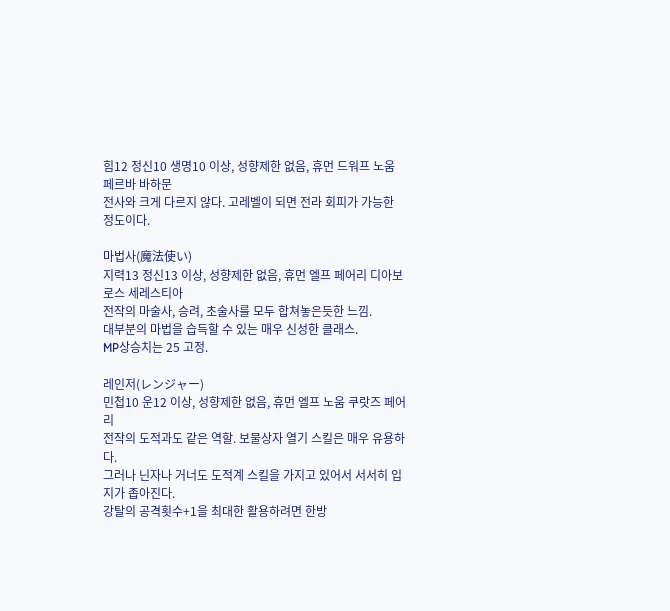힘12 정신10 생명10 이상, 성향제한 없음, 휴먼 드워프 노움 페르바 바하문
전사와 크게 다르지 않다. 고레벨이 되면 전라 회피가 가능한 정도이다.

마법사(魔法使い)
지력13 정신13 이상, 성향제한 없음, 휴먼 엘프 페어리 디아보로스 세레스티아
전작의 마술사, 승려, 초술사를 모두 합쳐놓은듯한 느낌.
대부분의 마법을 습득할 수 있는 매우 신성한 클래스.
MP상승치는 25 고정.

레인저(レンジャー)
민첩10 운12 이상, 성향제한 없음, 휴먼 엘프 노움 쿠랏즈 페어리
전작의 도적과도 같은 역할. 보물상자 열기 스킬은 매우 유용하다.
그러나 닌자나 거너도 도적계 스킬을 가지고 있어서 서서히 입지가 좁아진다.
강탈의 공격횟수+1을 최대한 활용하려면 한방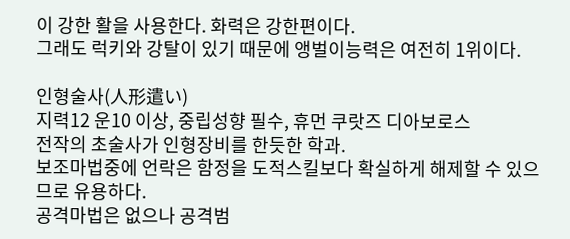이 강한 활을 사용한다. 화력은 강한편이다.
그래도 럭키와 강탈이 있기 때문에 앵벌이능력은 여전히 1위이다.

인형술사(人形遣い)
지력12 운10 이상, 중립성향 필수, 휴먼 쿠랏즈 디아보로스
전작의 초술사가 인형장비를 한듯한 학과.
보조마법중에 언락은 함정을 도적스킬보다 확실하게 해제할 수 있으므로 유용하다.
공격마법은 없으나 공격범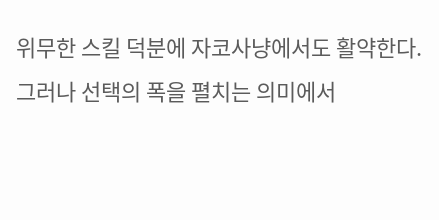위무한 스킬 덕분에 자코사냥에서도 활약한다.
그러나 선택의 폭을 펼치는 의미에서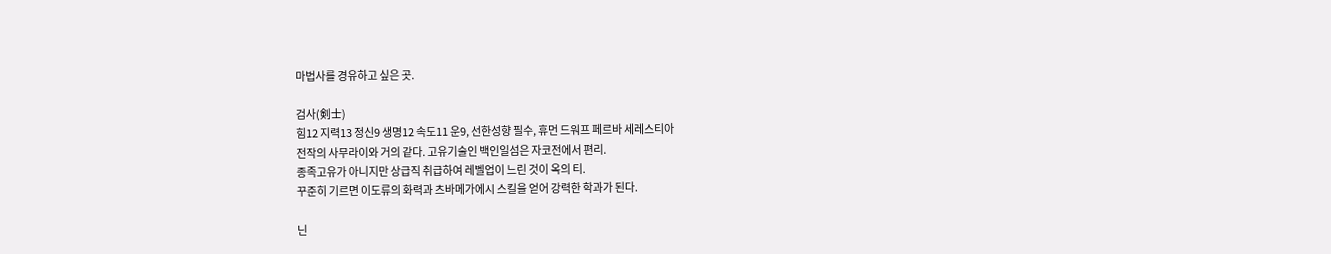마법사를 경유하고 싶은 곳.

검사(剣士)
힘12 지력13 정신9 생명12 속도11 운9, 선한성향 필수, 휴먼 드워프 페르바 세레스티아
전작의 사무라이와 거의 같다. 고유기술인 백인일섬은 자코전에서 편리.
종족고유가 아니지만 상급직 취급하여 레벨업이 느린 것이 옥의 티.
꾸준히 기르면 이도류의 화력과 츠바메가에시 스킬을 얻어 강력한 학과가 된다.

닌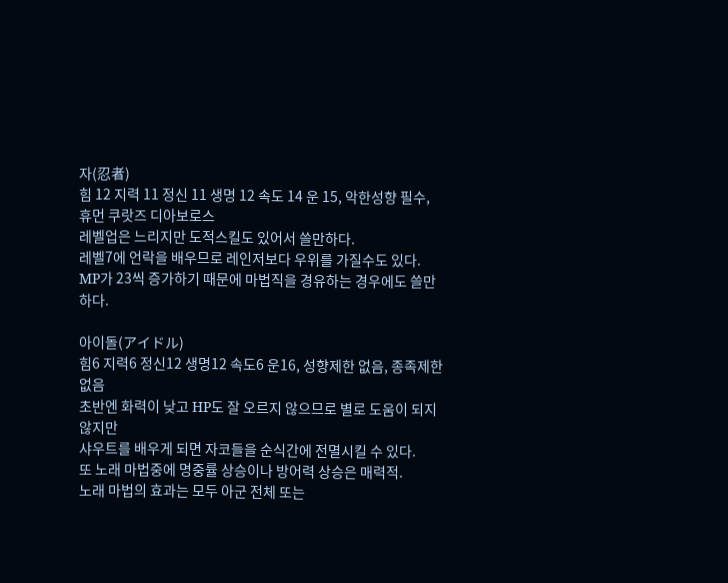자(忍者)
힘 12 지력 11 정신 11 생명 12 속도 14 운 15, 악한성향 필수, 휴먼 쿠랏즈 디아보로스
레벨업은 느리지만 도적스킬도 있어서 쓸만하다.
레벨7에 언락을 배우므로 레인저보다 우위를 가질수도 있다.
MP가 23씩 증가하기 때문에 마법직을 경유하는 경우에도 쓸만하다.

아이돌(アイドル)
힘6 지력6 정신12 생명12 속도6 운16, 성향제한 없음, 종족제한 없음
초반엔 화력이 낮고 HP도 잘 오르지 않으므로 별로 도움이 되지 않지만
샤우트를 배우게 되면 자코들을 순식간에 전멸시킬 수 있다.
또 노래 마법중에 명중률 상승이나 방어력 상승은 매력적.
노래 마법의 효과는 모두 아군 전체 또는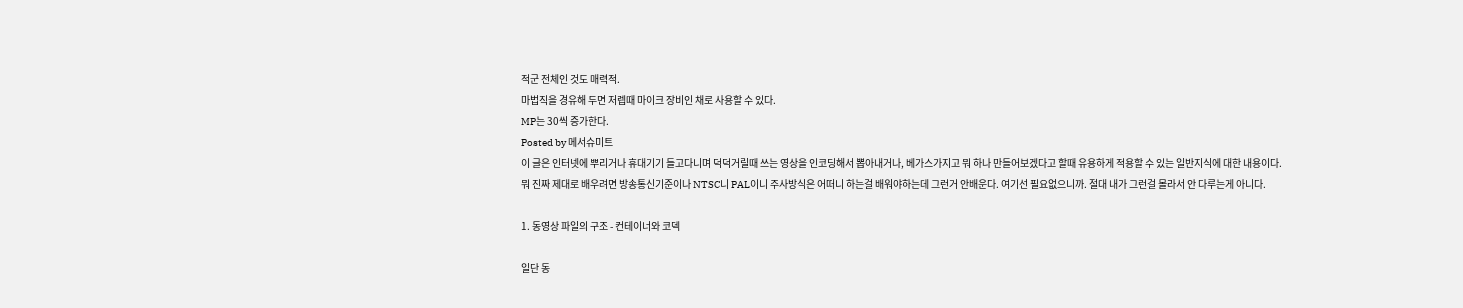적군 전체인 것도 매력적.
마법직을 경유해 두면 저렙때 마이크 장비인 채로 사용할 수 있다.
MP는 30씩 증가한다.
Posted by 메서슈미트
이 글은 인터넷에 뿌리거나 휴대기기 들고다니며 덕덕거릴때 쓰는 영상을 인코딩해서 뽑아내거나, 베가스가지고 뭐 하나 만들어보겠다고 할때 유용하게 적용할 수 있는 일반지식에 대한 내용이다.
뭐 진짜 제대로 배우려면 방송통신기준이나 NTSC니 PAL이니 주사방식은 어떠니 하는걸 배워야하는데 그런거 안배운다. 여기선 필요없으니까. 절대 내가 그런걸 몰라서 안 다루는게 아니다.

1. 동영상 파일의 구조 - 컨테이너와 코덱

일단 동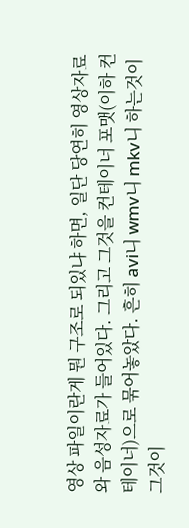영상 파일이란게 뭔 구조로 되있냐 하면, 일단 당연히 영상자료와 음성자료가 들어있다. 그리고 그것을 컨테이너 포맷(이하 컨테이너)으로 묶어놓았다. 흔히 avi니 wmv니 mkv니 하는것이 그것이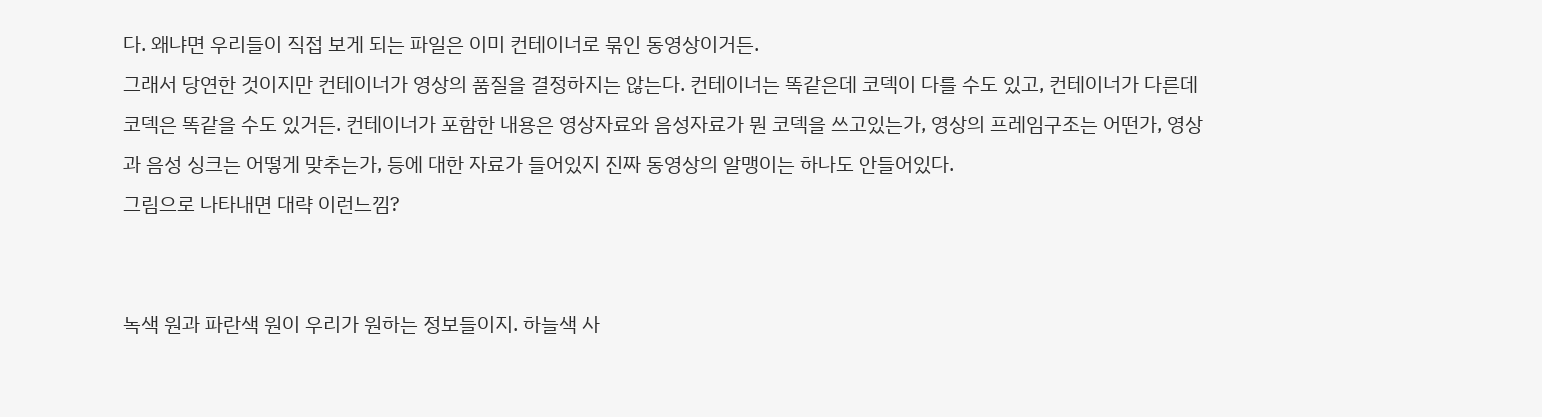다. 왜냐면 우리들이 직접 보게 되는 파일은 이미 컨테이너로 묶인 동영상이거든.
그래서 당연한 것이지만 컨테이너가 영상의 품질을 결정하지는 않는다. 컨테이너는 똑같은데 코덱이 다를 수도 있고, 컨테이너가 다른데 코덱은 똑같을 수도 있거든. 컨테이너가 포함한 내용은 영상자료와 음성자료가 뭔 코덱을 쓰고있는가, 영상의 프레임구조는 어떤가, 영상과 음성 싱크는 어떻게 맞추는가, 등에 대한 자료가 들어있지 진짜 동영상의 알맹이는 하나도 안들어있다.
그림으로 나타내면 대략 이런느낌?


녹색 원과 파란색 원이 우리가 원하는 정보들이지. 하늘색 사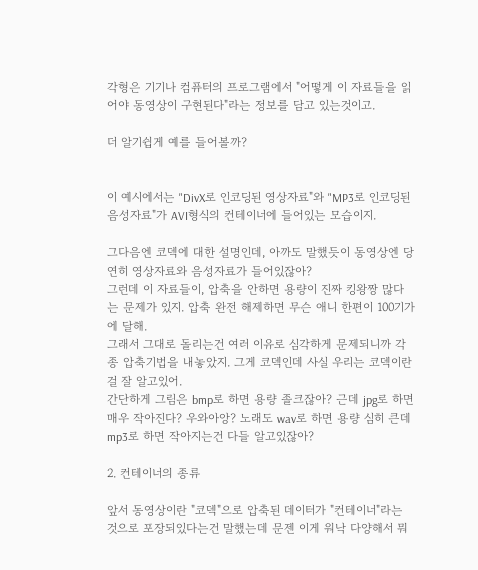각형은 기기나 컴퓨터의 프로그램에서 "어떻게 이 자료들을 읽어야 동영상이 구현된다"라는 정보를 담고 있는것이고.

더 알기쉽게 예를 들어볼까?


이 예시에서는 "DivX로 인코딩된 영상자료"와 "MP3로 인코딩된 음성자료"가 AVI형식의 컨테이너에 들어있는 모습이지.

그다음엔 코덱에 대한 설명인데, 아까도 말했듯이 동영상엔 당연히 영상자료와 음성자료가 들어있잖아?
그런데 이 자료들이, 압축을 안하면 용량이 진짜 킹왕짱 많다는 문제가 있지. 압축 완전 해제하면 무슨 애니 한편이 100기가에 달해.
그래서 그대로 돌리는건 여러 이유로 심각하게 문제되니까 각종 압축기법을 내놓았지. 그게 코덱인데 사실 우리는 코덱이란걸 잘 알고있어.
간단하게 그림은 bmp로 하면 용량 졸크잖아? 근데 jpg로 하면 매우 작아진다? 우와아앙? 노래도 wav로 하면 용량 심히 큰데 mp3로 하면 작아지는건 다들 알고있잖아?

2. 컨테이너의 종류

앞서 동영상이란 "코덱"으로 압축된 데이터가 "컨테이너"라는 것으로 포장되있다는건 말했는데 문젠 이게 워낙 다양해서 뭐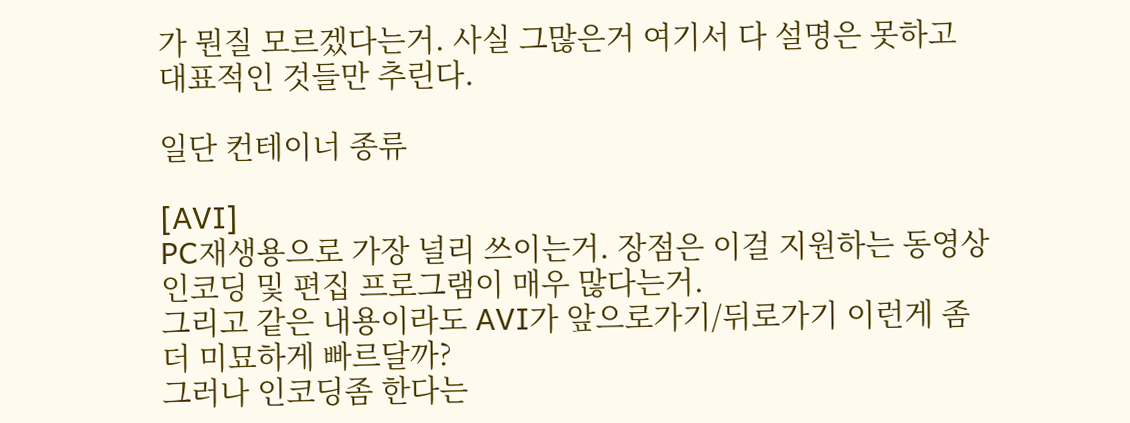가 뭔질 모르겠다는거. 사실 그많은거 여기서 다 설명은 못하고 대표적인 것들만 추린다.

일단 컨테이너 종류

[AVI]
PC재생용으로 가장 널리 쓰이는거. 장점은 이걸 지원하는 동영상 인코딩 및 편집 프로그램이 매우 많다는거.
그리고 같은 내용이라도 AVI가 앞으로가기/뒤로가기 이런게 좀더 미묘하게 빠르달까?
그러나 인코딩좀 한다는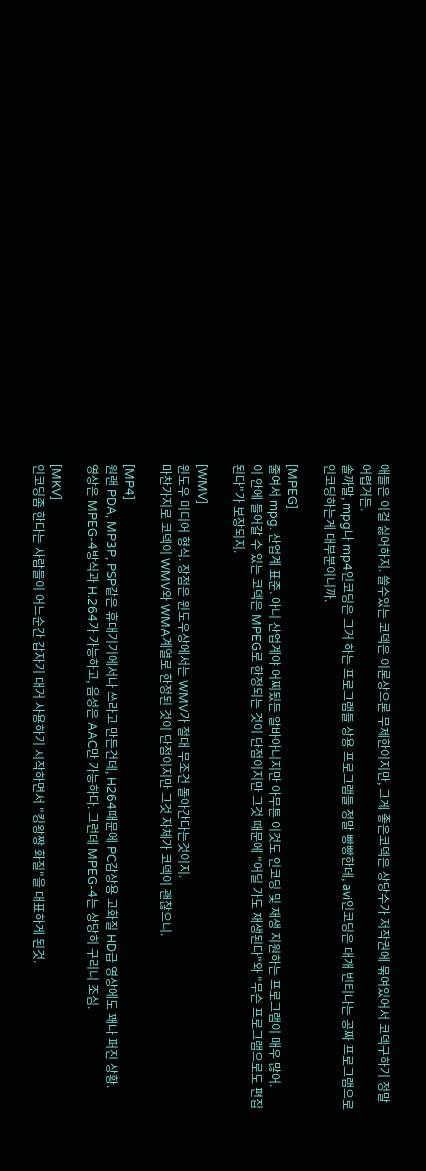애들은 이걸 싫어하지. 쓸수있는 코덱은 이론상으론 무제한이지만, 그게 좋은코덱은 상당수가 저작권에 묶여있어서 코덱구하기 정말 어렵거든.
솔까말, mpg나 mp4인코딩은 그거 하는 프로그램들 상용 프로그램들 정말 빵빵한데, avi인코딩은 대개 빈티나는 공짜 프로그램으로 인코딩하는게 대부분이니까.

[MPEG]
줄여서 mpg. 산업계 표준. 아니 산업계야 어찌됬든 알바아니지만 아무튼 이것도 인코딩 및 재생 지원하는 프로그램이 매우 많어.
이 안에 들어갈 수 있는 코덱은 MPEG로 한정되는 것이 단점이지만 그것 때문에 "어딜 가도 재생된다"와 "무슨 프로그램으로도 편집된다"가 보장되지.

[WMV]
윈도우 미디어 형식. 장점은 윈도우상에서는 WMV가 절대 무조건 돌아간다는것이지.
마찬가지로 코덱이 WMV와 WMA계열로 한정된 것이 단점이지만 그것 자체가 코덱이 괜찮으니.

[MP4]
원랜 PDA, MP3P, PSP같은 휴대기기에서나 쓰라고 만든건데, H264때문에 PC감상용 고화질 HD급 영상에도 꽤나 퍼진 상황.
영상은 MPEG-4방식과 H.264가 가능하고, 음성은 AAC만 가능하다. 그런데 MPEG-4는 상당히 구리니 조심.

[MKV]
인코딩좀 한다는 사람들이 어느순간 갑자기 대거 사용하기 시작하면서 "킹왕짱 화질"을 대표하게 된것.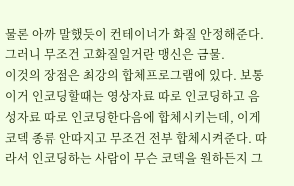물론 아까 말했듯이 컨테이너가 화질 안정해준다. 그러니 무조건 고화질일거란 맹신은 금물.
이것의 장점은 최강의 합체프로그램에 있다. 보통 이거 인코딩할때는 영상자료 따로 인코딩하고 음성자료 따로 인코딩한다음에 합체시키는데, 이게 코덱 종류 안따지고 무조건 전부 합체시켜준다. 따라서 인코딩하는 사람이 무슨 코덱을 원하든지 그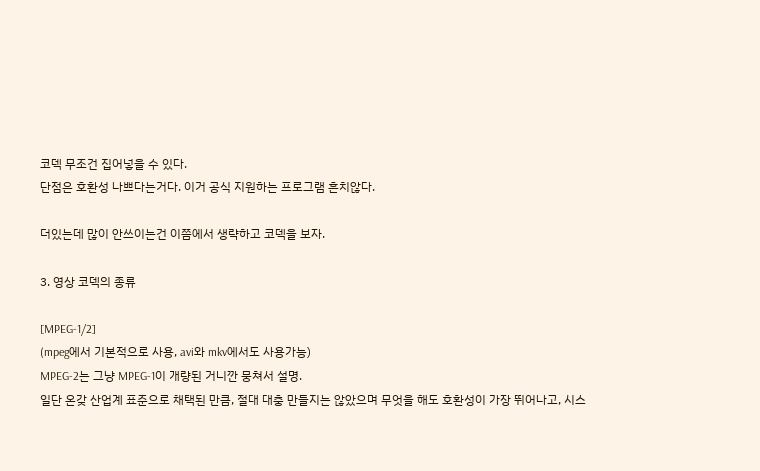코덱 무조건 집어넣을 수 있다.
단점은 호환성 나쁘다는거다. 이거 공식 지원하는 프로그램 흔치않다.

더있는데 많이 안쓰이는건 이쯤에서 생략하고 코덱을 보자.

3. 영상 코덱의 종류

[MPEG-1/2]
(mpeg에서 기본적으로 사용, avi와 mkv에서도 사용가능)
MPEG-2는 그냥 MPEG-1이 개량된 거니깐 뭉쳐서 설명.
일단 온갖 산업계 표준으로 채택된 만큼, 절대 대충 만들지는 않았으며 무엇을 해도 호환성이 가장 뛰어나고, 시스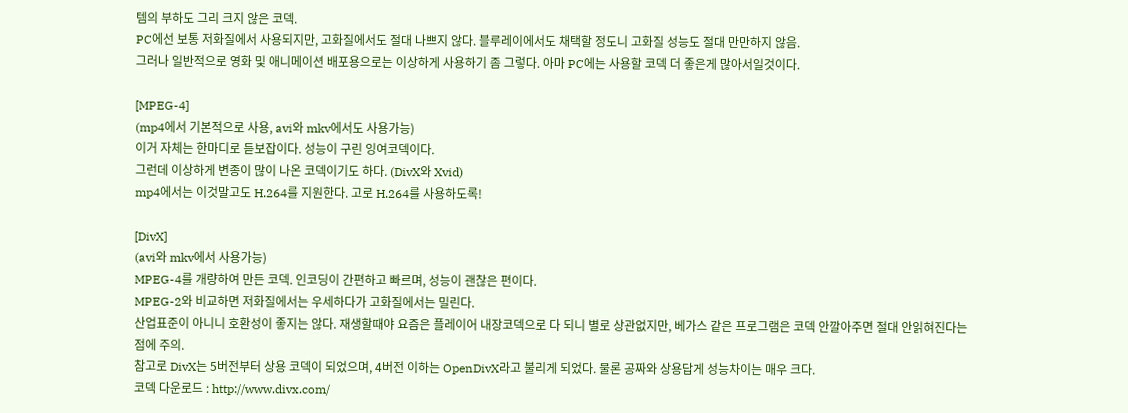템의 부하도 그리 크지 않은 코덱.
PC에선 보통 저화질에서 사용되지만, 고화질에서도 절대 나쁘지 않다. 블루레이에서도 채택할 정도니 고화질 성능도 절대 만만하지 않음.
그러나 일반적으로 영화 및 애니메이션 배포용으로는 이상하게 사용하기 좀 그렇다. 아마 PC에는 사용할 코덱 더 좋은게 많아서일것이다.

[MPEG-4]
(mp4에서 기본적으로 사용, avi와 mkv에서도 사용가능)
이거 자체는 한마디로 듣보잡이다. 성능이 구린 잉여코덱이다.
그런데 이상하게 변종이 많이 나온 코덱이기도 하다. (DivX와 Xvid)
mp4에서는 이것말고도 H.264를 지원한다. 고로 H.264를 사용하도록!

[DivX]
(avi와 mkv에서 사용가능)
MPEG-4를 개량하여 만든 코덱. 인코딩이 간편하고 빠르며, 성능이 괜찮은 편이다.
MPEG-2와 비교하면 저화질에서는 우세하다가 고화질에서는 밀린다.
산업표준이 아니니 호환성이 좋지는 않다. 재생할때야 요즘은 플레이어 내장코덱으로 다 되니 별로 상관없지만, 베가스 같은 프로그램은 코덱 안깔아주면 절대 안읽혀진다는점에 주의.
참고로 DivX는 5버전부터 상용 코덱이 되었으며, 4버전 이하는 OpenDivX라고 불리게 되었다. 물론 공짜와 상용답게 성능차이는 매우 크다.
코덱 다운로드 : http://www.divx.com/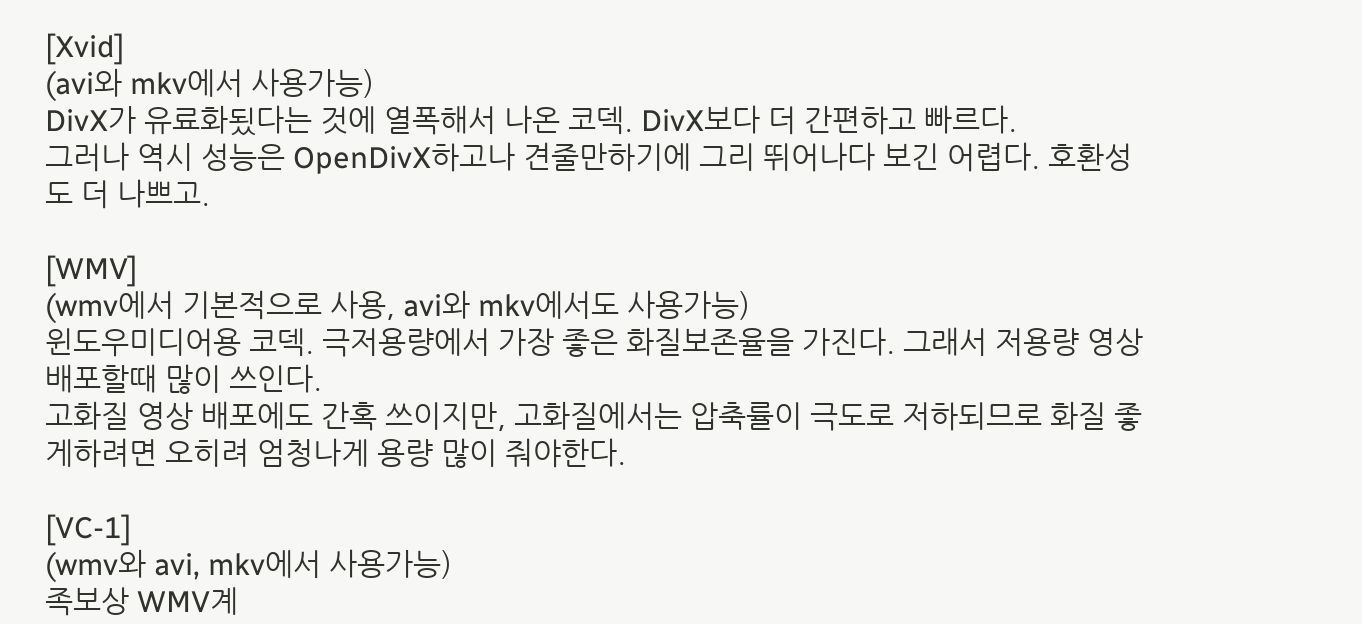[Xvid]
(avi와 mkv에서 사용가능)
DivX가 유료화됬다는 것에 열폭해서 나온 코덱. DivX보다 더 간편하고 빠르다.
그러나 역시 성능은 OpenDivX하고나 견줄만하기에 그리 뛰어나다 보긴 어렵다. 호환성도 더 나쁘고.

[WMV]
(wmv에서 기본적으로 사용, avi와 mkv에서도 사용가능)
윈도우미디어용 코덱. 극저용량에서 가장 좋은 화질보존율을 가진다. 그래서 저용량 영상 배포할때 많이 쓰인다.
고화질 영상 배포에도 간혹 쓰이지만, 고화질에서는 압축률이 극도로 저하되므로 화질 좋게하려면 오히려 엄청나게 용량 많이 줘야한다.

[VC-1]
(wmv와 avi, mkv에서 사용가능)
족보상 WMV계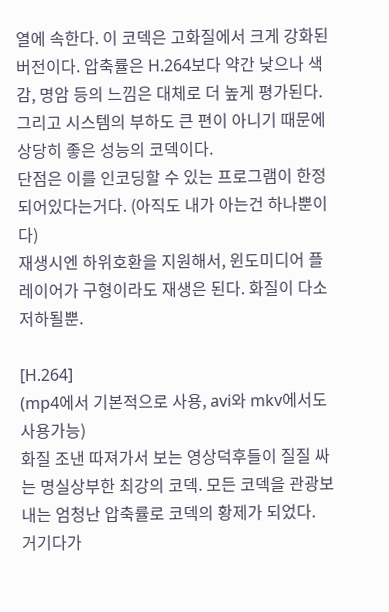열에 속한다. 이 코덱은 고화질에서 크게 강화된 버전이다. 압축률은 H.264보다 약간 낮으나 색감, 명암 등의 느낌은 대체로 더 높게 평가된다.
그리고 시스템의 부하도 큰 편이 아니기 때문에 상당히 좋은 성능의 코덱이다.
단점은 이를 인코딩할 수 있는 프로그램이 한정되어있다는거다. (아직도 내가 아는건 하나뿐이다)
재생시엔 하위호환을 지원해서, 윈도미디어 플레이어가 구형이라도 재생은 된다. 화질이 다소 저하될뿐.

[H.264]
(mp4에서 기본적으로 사용, avi와 mkv에서도 사용가능)
화질 조낸 따져가서 보는 영상덕후들이 질질 싸는 명실상부한 최강의 코덱. 모든 코덱을 관광보내는 엄청난 압축률로 코덱의 황제가 되었다.
거기다가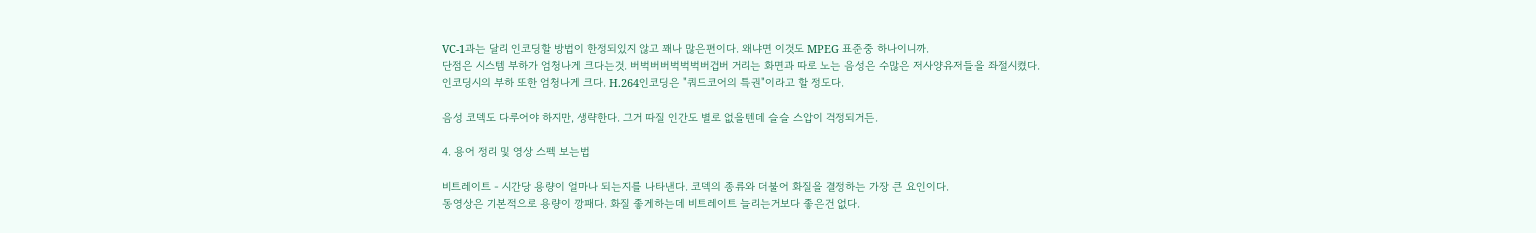VC-1과는 달리 인코딩할 방법이 한정되있지 않고 꽤나 많은편이다. 왜냐면 이것도 MPEG 표준중 하나이니까.
단점은 시스템 부하가 엄청나게 크다는것. 버벅버버벅벅벅버겁버 거리는 화면과 따로 노는 음성은 수많은 저사양유저들을 좌절시켰다.
인코딩시의 부하 또한 엄청나게 크다. H.264인코딩은 "쿼드코어의 특권"이라고 할 정도다.

음성 코덱도 다루어야 하지만, 생략한다. 그거 따질 인간도 별로 없을텐데 슬슬 스압이 걱정되거든.

4. 용어 정리 및 영상 스펙 보는법

비트레이트 - 시간당 용량이 얼마나 되는지를 나타낸다. 코덱의 종류와 더불어 화질을 결정하는 가장 큰 요인이다.
동영상은 기본적으로 용량이 깡패다. 화질 좋게하는데 비트레이트 늘리는거보다 좋은건 없다.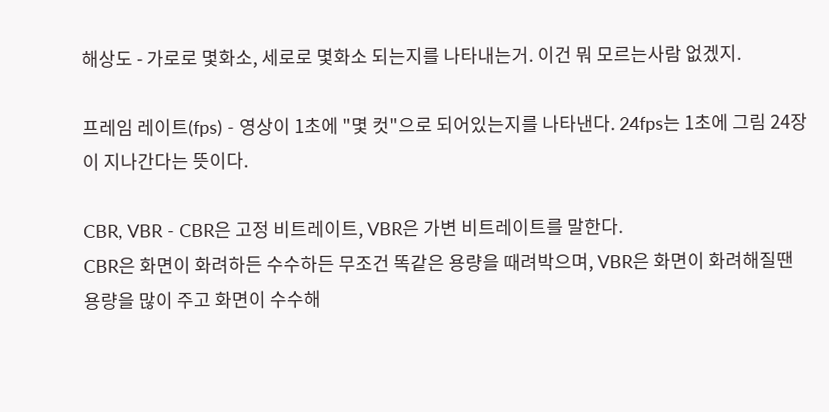해상도 - 가로로 몇화소, 세로로 몇화소 되는지를 나타내는거. 이건 뭐 모르는사람 없겠지.

프레임 레이트(fps) - 영상이 1초에 "몇 컷"으로 되어있는지를 나타낸다. 24fps는 1초에 그림 24장이 지나간다는 뜻이다.

CBR, VBR - CBR은 고정 비트레이트, VBR은 가변 비트레이트를 말한다.
CBR은 화면이 화려하든 수수하든 무조건 똑같은 용량을 때려박으며, VBR은 화면이 화려해질땐 용량을 많이 주고 화면이 수수해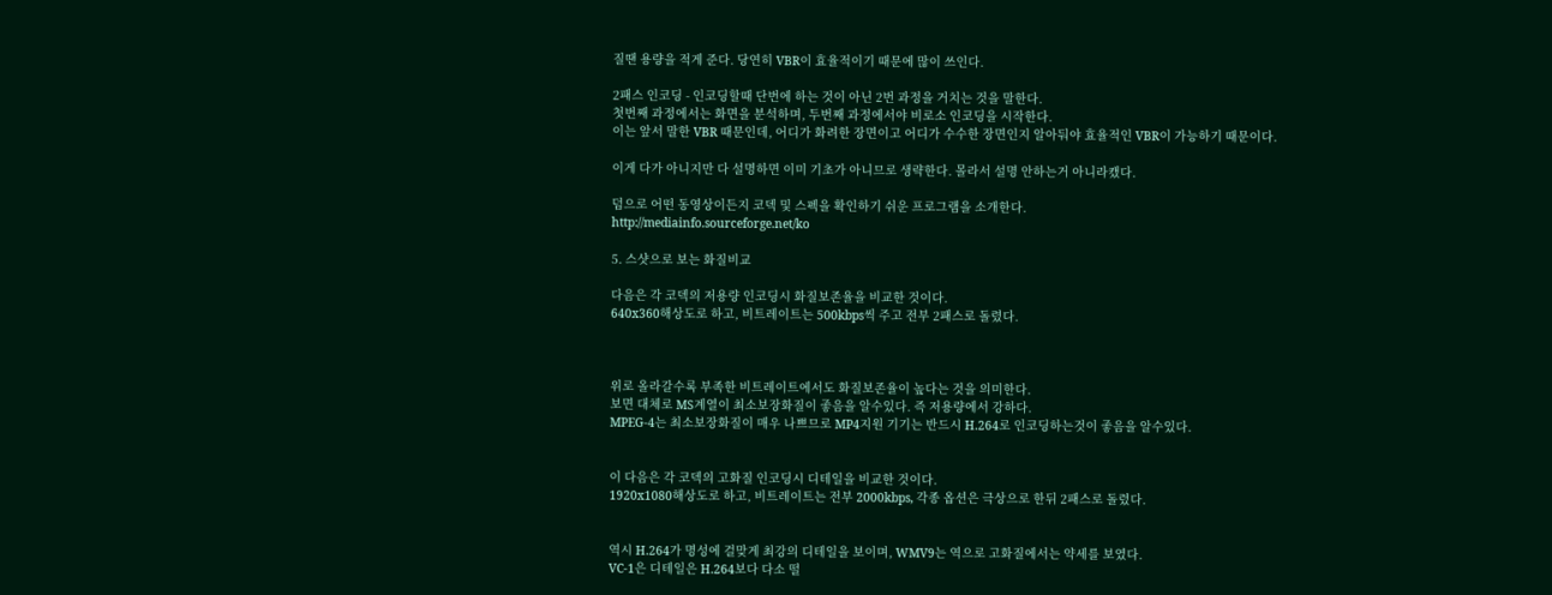질땐 용량을 적게 준다. 당연히 VBR이 효율적이기 때문에 많이 쓰인다.

2패스 인코딩 - 인코딩할때 단번에 하는 것이 아닌 2번 과정을 거치는 것을 말한다.
첫번째 과정에서는 화면을 분석하며, 두번째 과정에서야 비로소 인코딩을 시작한다.
이는 앞서 말한 VBR 때문인데, 어디가 화려한 장면이고 어디가 수수한 장면인지 알아둬야 효율적인 VBR이 가능하기 때문이다.

이게 다가 아니지만 다 설명하면 이미 기초가 아니므로 생략한다. 몰라서 설명 안하는거 아니라캤다.

덤으로 어떤 동영상이든지 코덱 및 스펙을 확인하기 쉬운 프로그램을 소개한다.
http://mediainfo.sourceforge.net/ko

5. 스샷으로 보는 화질비교

다음은 각 코덱의 저용량 인코딩시 화질보존율을 비교한 것이다.
640x360해상도로 하고, 비트레이트는 500kbps씩 주고 전부 2패스로 돌렸다.



위로 올라갈수록 부족한 비트레이트에서도 화질보존율이 높다는 것을 의미한다.
보면 대체로 MS계열이 최소보장화질이 좋음을 알수있다. 즉 저용량에서 강하다.
MPEG-4는 최소보장화질이 매우 나쁘므로 MP4지원 기기는 반드시 H.264로 인코딩하는것이 좋음을 알수있다.


이 다음은 각 코덱의 고화질 인코딩시 디테일을 비교한 것이다.
1920x1080해상도로 하고, 비트레이트는 전부 2000kbps, 각종 옵션은 극상으로 한뒤 2패스로 돌렸다.


역시 H.264가 명성에 걸맞게 최강의 디테일을 보이며, WMV9는 역으로 고화질에서는 약세를 보였다.
VC-1은 디테일은 H.264보다 다소 떨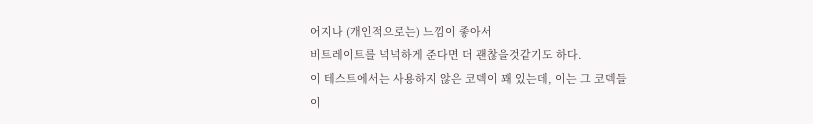어지나 (개인적으로는) 느낌이 좋아서
비트레이트를 넉넉하게 준다면 더 괜찮을것같기도 하다.
이 테스트에서는 사용하지 않은 코덱이 꽤 있는데, 이는 그 코덱들이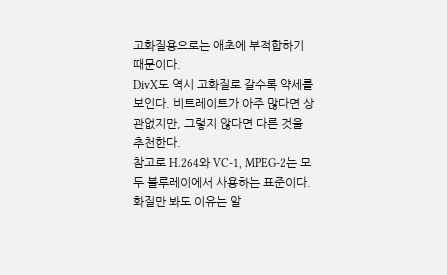고화질용으로는 애초에 부적합하기 때문이다.
DivX도 역시 고화질로 갈수록 약세를 보인다. 비트레이트가 아주 많다면 상관없지만, 그렇지 않다면 다른 것을 추천한다.
참고로 H.264와 VC-1, MPEG-2는 모두 블루레이에서 사용하는 표준이다. 화질만 봐도 이유는 알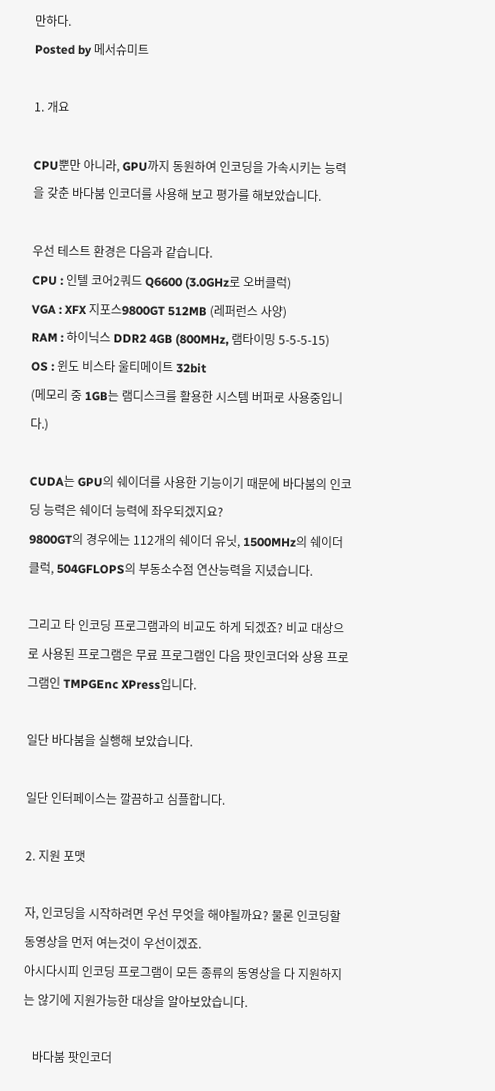만하다.
Posted by 메서슈미트

1. 개요

CPU뿐만 아니라, GPU까지 동원하여 인코딩을 가속시키는 능력을 갖춘 바다붐 인코더를 사용해 보고 평가를 해보았습니다.

우선 테스트 환경은 다음과 같습니다.
CPU : 인텔 코어2쿼드 Q6600 (3.0GHz로 오버클럭)
VGA : XFX 지포스9800GT 512MB (레퍼런스 사양)
RAM : 하이닉스 DDR2 4GB (800MHz, 램타이밍 5-5-5-15)
OS : 윈도 비스타 울티메이트 32bit
(메모리 중 1GB는 램디스크를 활용한 시스템 버퍼로 사용중입니다.)

CUDA는 GPU의 쉐이더를 사용한 기능이기 때문에 바다붐의 인코딩 능력은 쉐이더 능력에 좌우되겠지요?
9800GT의 경우에는 112개의 쉐이더 유닛, 1500MHz의 쉐이더 클럭, 504GFLOPS의 부동소수점 연산능력을 지녔습니다.

그리고 타 인코딩 프로그램과의 비교도 하게 되겠죠? 비교 대상으로 사용된 프로그램은 무료 프로그램인 다음 팟인코더와 상용 프로그램인 TMPGEnc XPress입니다.

일단 바다붐을 실행해 보았습니다.

일단 인터페이스는 깔끔하고 심플합니다.

2. 지원 포맷

자, 인코딩을 시작하려면 우선 무엇을 해야될까요? 물론 인코딩할 동영상을 먼저 여는것이 우선이겠죠.
아시다시피 인코딩 프로그램이 모든 종류의 동영상을 다 지원하지는 않기에 지원가능한 대상을 알아보았습니다.

   바다붐 팟인코더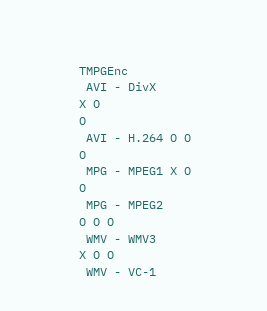TMPGEnc
 AVI - DivX
X O
O
 AVI - H.264 O O
O
 MPG - MPEG1 X O
O
 MPG - MPEG2
O O O
 WMV - WMV3
X O O
 WMV - VC-1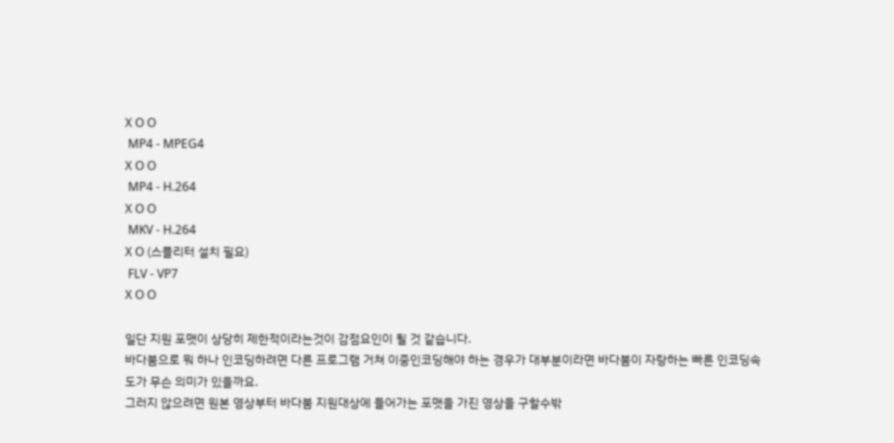X O O
 MP4 - MPEG4
X O O
 MP4 - H.264
X O O
 MKV - H.264
X O (스플리터 설치 필요)
 FLV - VP7
X O O

일단 지원 포맷이 상당히 제한적이라는것이 감점요인이 될 것 같습니다.
바다붐으로 뭐 하나 인코딩하려면 다른 프로그램 거쳐 이중인코딩해야 하는 경우가 대부분이라면 바다붐이 자랑하는 빠른 인코딩속도가 무슨 의미가 있을까요.
그러지 않으려면 원본 영상부터 바다붐 지원대상에 들어가는 포맷을 가진 영상을 구할수밖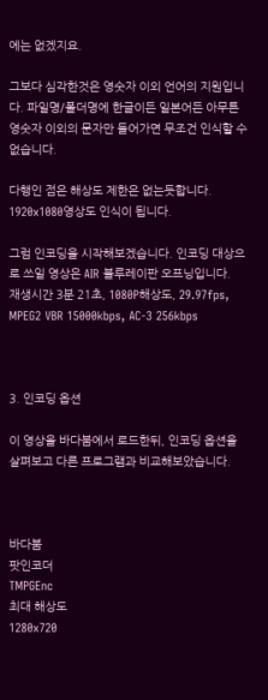에는 없겠지요.

그보다 심각한것은 영숫자 이외 언어의 지원입니다. 파일명/폴더명에 한글이든 일본어든 아무튼 영숫자 이외의 문자만 들어가면 무조건 인식할 수 없습니다.

다행인 점은 해상도 제한은 없는듯합니다. 1920x1080영상도 인식이 됩니다.

그럼 인코딩을 시작해보겠습니다. 인코딩 대상으로 쓰일 영상은 AIR 블루레이판 오프닝입니다.
재생시간 3분 21초, 1080P해상도, 29.97fps, MPEG2 VBR 15000kbps, AC-3 256kbps



3. 인코딩 옵션

이 영상을 바다붐에서 로드한뒤, 인코딩 옵션을 살펴보고 다른 프로그램과 비교해보았습니다.



바다붐
팟인코더
TMPGEnc
최대 해상도
1280x720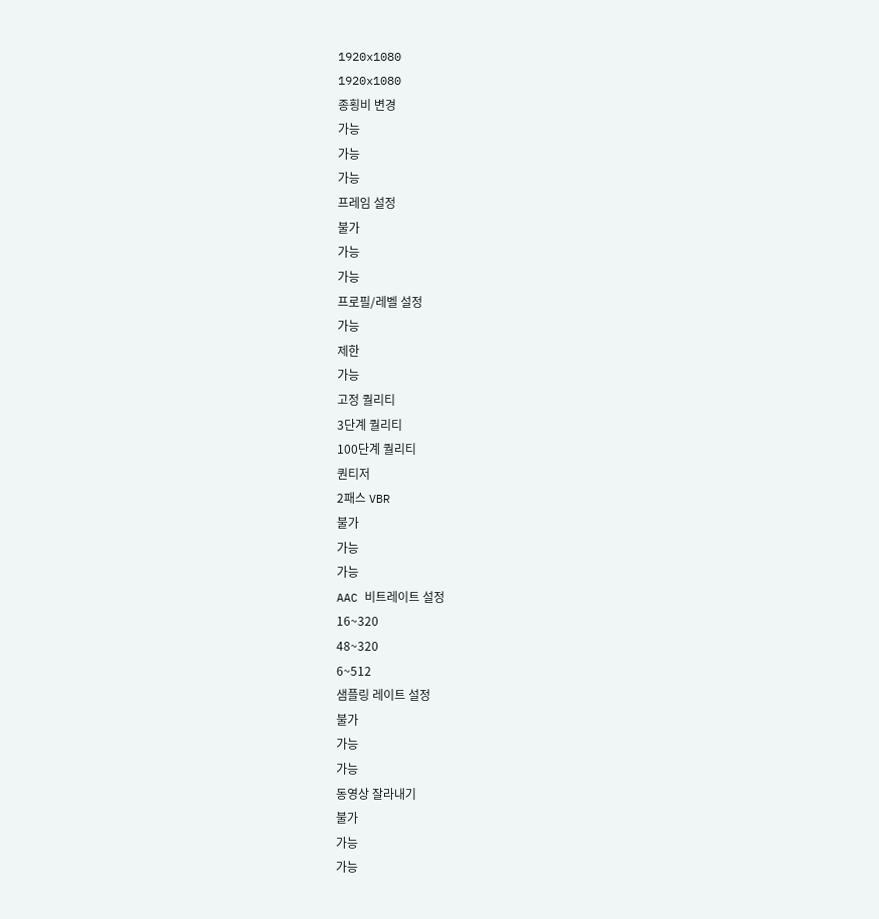1920x1080
1920x1080
종횡비 변경
가능
가능
가능
프레임 설정
불가
가능
가능
프로필/레벨 설정
가능
제한
가능
고정 퀄리티
3단계 퀄리티
100단계 퀄리티
퀀티저
2패스 VBR
불가
가능
가능
AAC 비트레이트 설정
16~320
48~320
6~512
샘플링 레이트 설정
불가
가능
가능
동영상 잘라내기
불가
가능
가능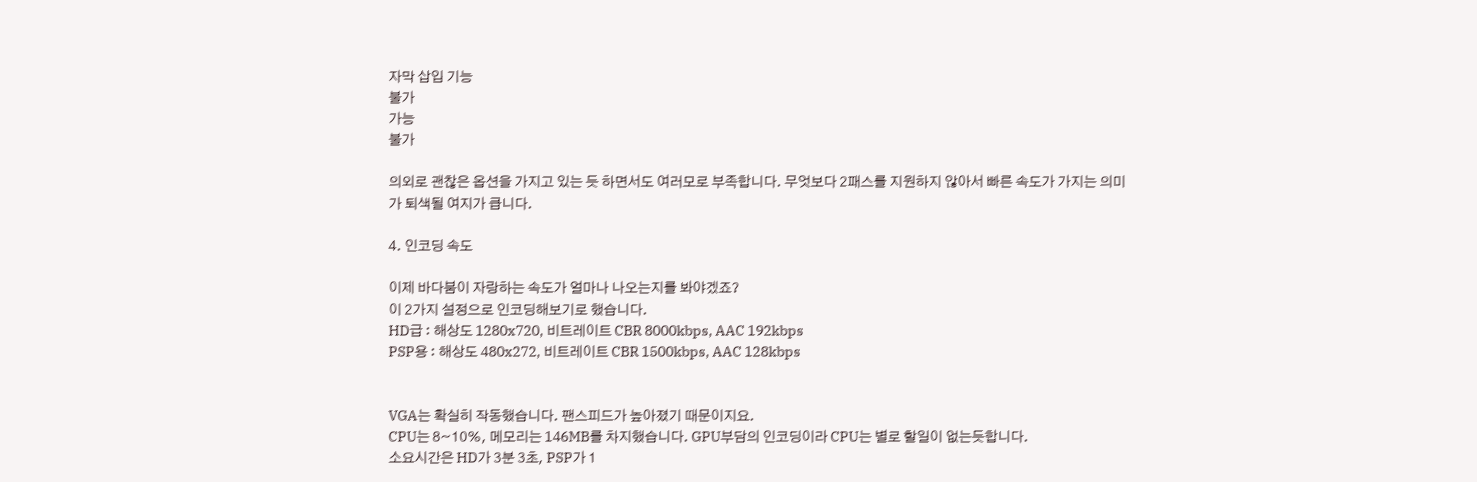자막 삽입 기능
불가
가능
불가

의외로 괜찮은 옵션을 가지고 있는 듯 하면서도 여러모로 부족합니다. 무엇보다 2패스를 지원하지 않아서 빠른 속도가 가지는 의미가 퇴색될 여지가 큽니다.

4. 인코딩 속도

이제 바다붐이 자랑하는 속도가 얼마나 나오는지를 봐야겠죠?
이 2가지 설정으로 인코딩해보기로 했습니다.
HD급 : 해상도 1280x720, 비트레이트 CBR 8000kbps, AAC 192kbps
PSP용 : 해상도 480x272, 비트레이트 CBR 1500kbps, AAC 128kbps


VGA는 확실히 작동했습니다. 팬스피드가 높아졌기 때문이지요.
CPU는 8~10%, 메모리는 146MB를 차지했습니다. GPU부담의 인코딩이라 CPU는 별로 할일이 없는듯합니다.
소요시간은 HD가 3분 3초, PSP가 1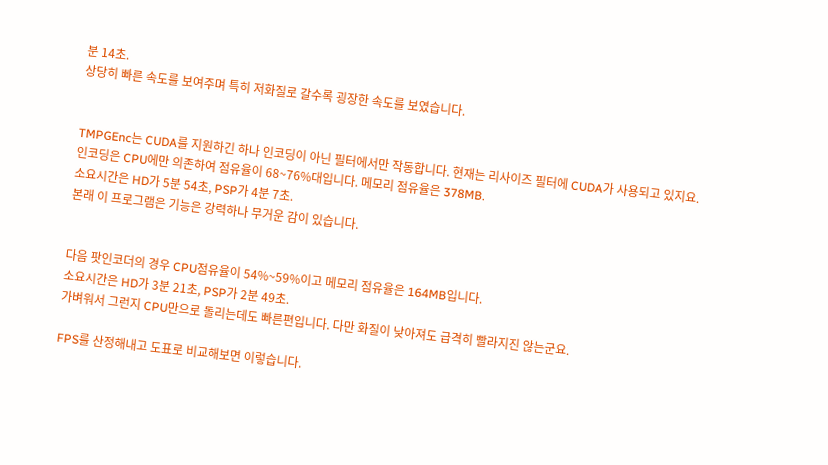분 14초.
상당히 빠른 속도를 보여주며 특히 저화질로 갈수록 굉장한 속도를 보였습니다.


TMPGEnc는 CUDA를 지원하긴 하나 인코딩이 아닌 필터에서만 작동합니다. 현재는 리사이즈 필터에 CUDA가 사용되고 있지요.
인코딩은 CPU에만 의존하여 점유율이 68~76%대입니다. 메모리 점유율은 378MB.
소요시간은 HD가 5분 54초, PSP가 4분 7초.
본래 이 프로그램은 기능은 강력하나 무거운 감이 있습니다.


다음 팟인코더의 경우 CPU점유율이 54%~59%이고 메모리 점유율은 164MB입니다.
소요시간은 HD가 3분 21초, PSP가 2분 49초.
가벼워서 그런지 CPU만으로 돌리는데도 빠른편입니다. 다만 화질이 낮아져도 급격히 빨라지진 않는군요.

FPS를 산정해내고 도표로 비교해보면 이렇습니다.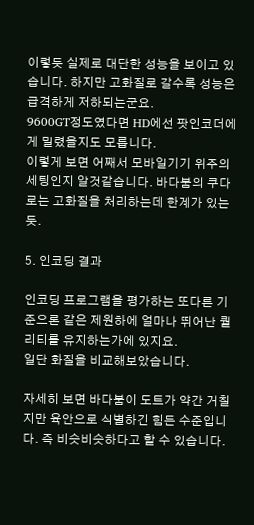이렇듯 실제로 대단한 성능을 보이고 있습니다. 하지만 고화질로 갈수록 성능은 급격하게 저하되는군요.
9600GT정도였다면 HD에선 팟인코더에게 밀렸을지도 모릅니다.
이렇게 보면 어째서 모바일기기 위주의 세팅인지 알것같습니다. 바다붐의 쿠다로는 고화질을 처리하는데 한계가 있는듯.

5. 인코딩 결과

인코딩 프로그램을 평가하는 또다른 기준으론 같은 제원하에 얼마나 뛰어난 퀄리티를 유지하는가에 있지요.
일단 화질을 비교해보았습니다.

자세히 보면 바다붐이 도트가 약간 거칠지만 육안으로 식별하긴 힘든 수준입니다. 즉 비슷비슷하다고 할 수 있습니다.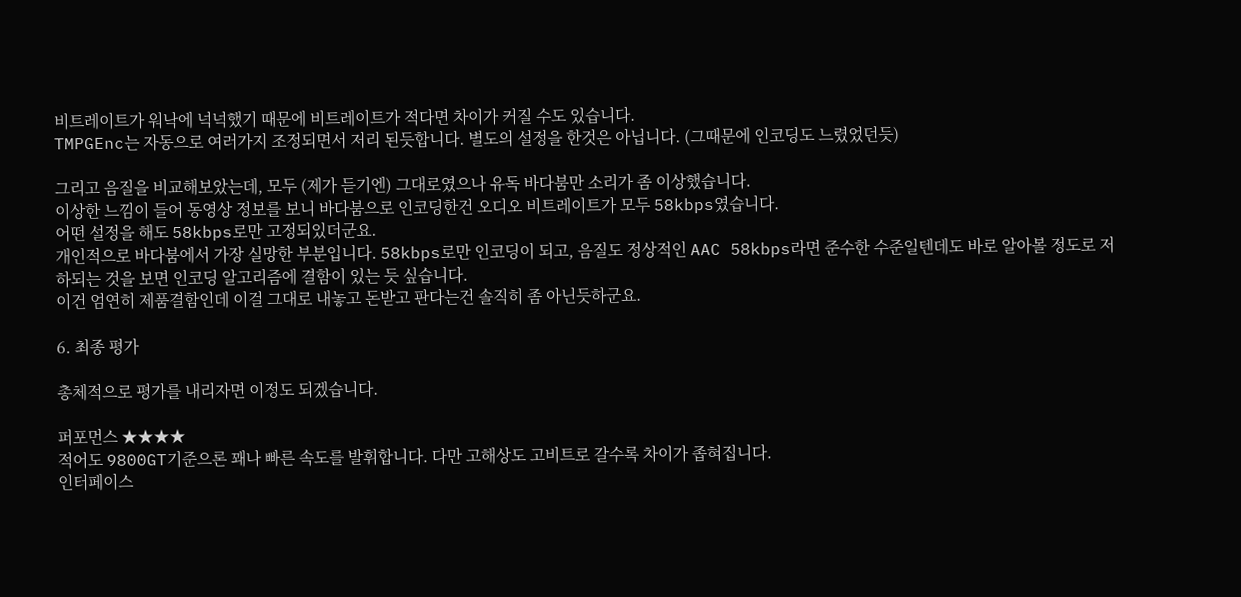비트레이트가 워낙에 넉넉했기 때문에 비트레이트가 적다면 차이가 커질 수도 있습니다.
TMPGEnc는 자동으로 여러가지 조정되면서 저리 된듯합니다. 별도의 설정을 한것은 아닙니다. (그때문에 인코딩도 느렸었던듯)

그리고 음질을 비교해보았는데, 모두 (제가 듣기엔) 그대로였으나 유독 바다붐만 소리가 좀 이상했습니다.
이상한 느낌이 들어 동영상 정보를 보니 바다붐으로 인코딩한건 오디오 비트레이트가 모두 58kbps였습니다.
어떤 설정을 해도 58kbps로만 고정되있더군요.
개인적으로 바다붐에서 가장 실망한 부분입니다. 58kbps로만 인코딩이 되고, 음질도 정상적인 AAC 58kbps라면 준수한 수준일텐데도 바로 알아볼 정도로 저하되는 것을 보면 인코딩 알고리즘에 결함이 있는 듯 싶습니다.
이건 엄연히 제품결함인데 이걸 그대로 내놓고 돈받고 판다는건 솔직히 좀 아닌듯하군요.

6. 최종 평가

총체적으로 평가를 내리자면 이정도 되겠습니다.

퍼포먼스 ★★★★
적어도 9800GT기준으론 꽤나 빠른 속도를 발휘합니다. 다만 고해상도 고비트로 갈수록 차이가 좁혀집니다.
인터페이스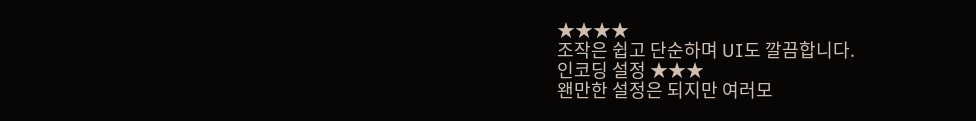★★★★
조작은 쉽고 단순하며 UI도 깔끔합니다.
인코딩 설정 ★★★
왠만한 설정은 되지만 여러모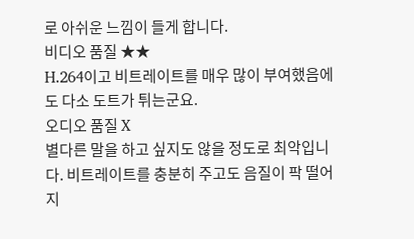로 아쉬운 느낌이 들게 합니다.
비디오 품질 ★★
H.264이고 비트레이트를 매우 많이 부여했음에도 다소 도트가 튀는군요.
오디오 품질 X
별다른 말을 하고 싶지도 않을 정도로 최악입니다. 비트레이트를 충분히 주고도 음질이 팍 떨어지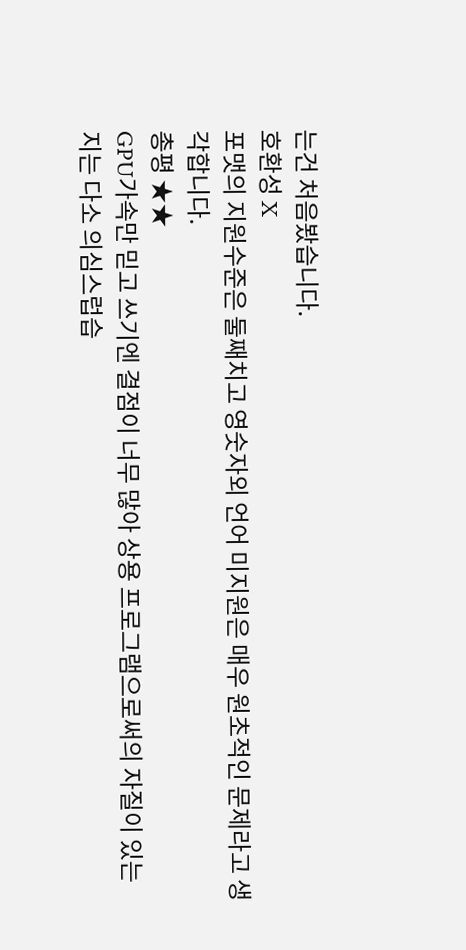는건 처음봤습니다.
호환성 X
포맷의 지원수준은 둘째치고 영숫자외 언어 미지원은 매우 원초적인 문제라고 생각합니다.
총평 ★★
GPU가속만 믿고 쓰기엔 결점이 너무 많아 상용 프로그램으로써의 자질이 있는지는 다소 의심스럽습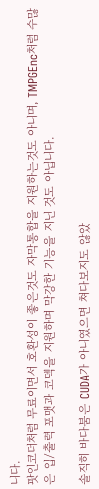니다.
팟인코더처럼 무료이면서 호환성이 좋은것도 자막통합을 지원하는것도 아니며, TMPGEnc처럼 수많은 입/출력 포맷과 코덱을 지원하며 막강한 기능을 지닌 것도 아닙니다.

솔직히 바다붐은 CUDA가 아니였으면 쳐다보지도 않았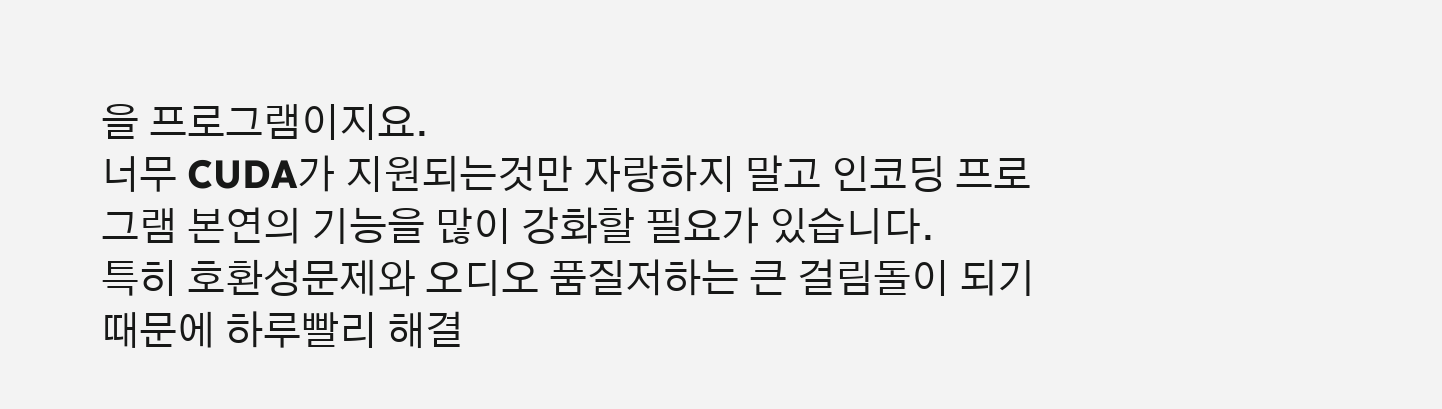을 프로그램이지요.
너무 CUDA가 지원되는것만 자랑하지 말고 인코딩 프로그램 본연의 기능을 많이 강화할 필요가 있습니다.
특히 호환성문제와 오디오 품질저하는 큰 걸림돌이 되기 때문에 하루빨리 해결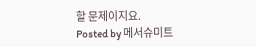할 문제이지요.
Posted by 메서슈미트